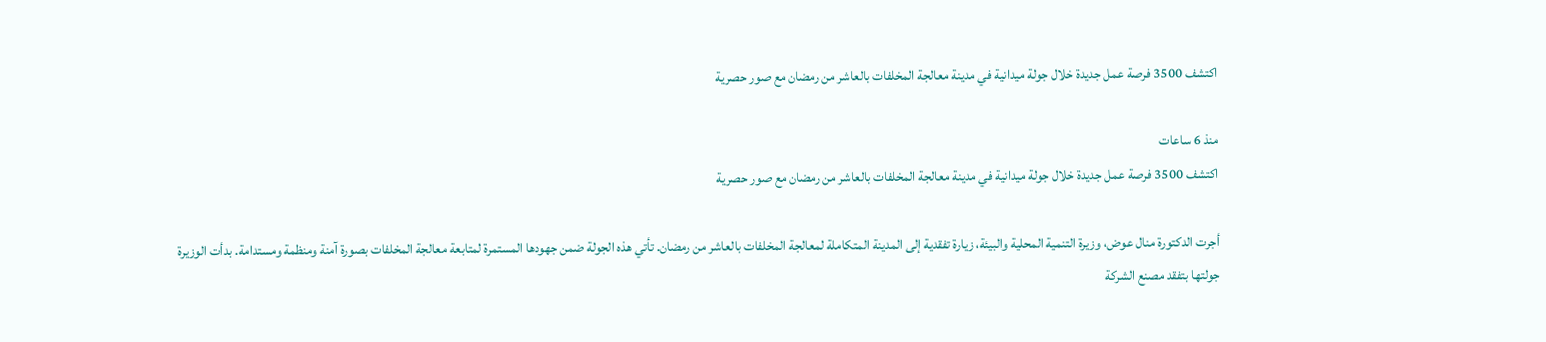اكتشف 3500 فرصة عمل جديدة خلال جولة ميدانية في مدينة معالجة المخلفات بالعاشر من رمضان مع صور حصرية

منذ 6 ساعات
اكتشف 3500 فرصة عمل جديدة خلال جولة ميدانية في مدينة معالجة المخلفات بالعاشر من رمضان مع صور حصرية

أجرت الدكتورة منال عوض، وزيرة التنمية المحلية والبيئة، زيارة تفقدية إلى المدينة المتكاملة لمعالجة المخلفات بالعاشر من رمضان. تأتي هذه الجولة ضمن جهودها المستمرة لمتابعة معالجة المخلفات بصورة آمنة ومنظمة ومستدامة. بدأت الوزيرة جولتها بتفقد مصنع الشركة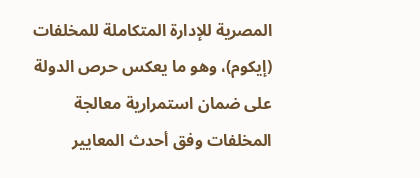المصرية للإدارة المتكاملة للمخلفات (إيكوم)، وهو ما يعكس حرص الدولة على ضمان استمرارية معالجة المخلفات وفق أحدث المعايير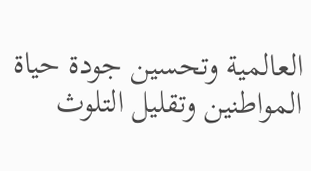العالمية وتحسين جودة حياة المواطنين وتقليل التلوث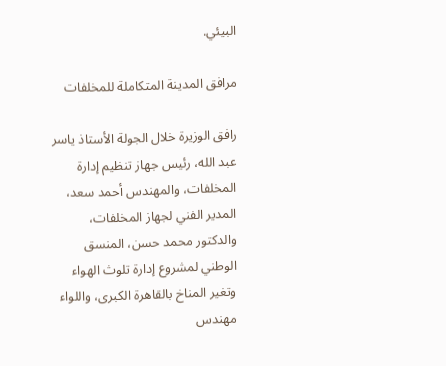البيئي.

مرافق المدينة المتكاملة للمخلفات

رافق الوزيرة خلال الجولة الأستاذ ياسر عبد الله، رئيس جهاز تنظيم إدارة المخلفات، والمهندس أحمد سعد، المدير الفني لجهاز المخلفات، والدكتور محمد حسن، المنسق الوطني لمشروع إدارة تلوث الهواء وتغير المناخ بالقاهرة الكبرى، واللواء مهندس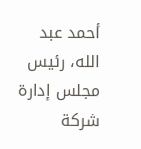أحمد عبد الله، رئيس مجلس إدارة شركة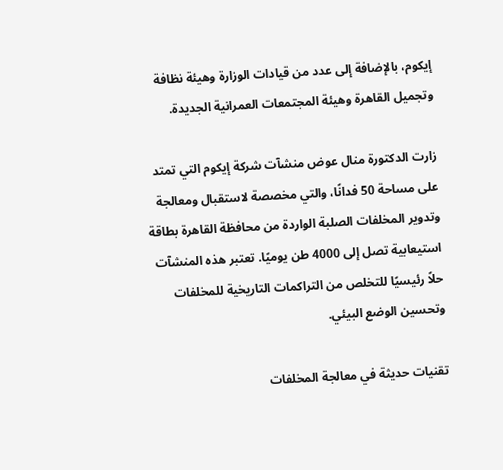إيكوم، بالإضافة إلى عدد من قيادات الوزارة وهيئة نظافة وتجميل القاهرة وهيئة المجتمعات العمرانية الجديدة.

زارت الدكتورة منال عوض منشآت شركة إيكوم التي تمتد على مساحة 50 فدانًا، والتي مخصصة لاستقبال ومعالجة وتدوير المخلفات الصلبة الواردة من محافظة القاهرة بطاقة استيعابية تصل إلى 4000 طن يوميًا. تعتبر هذه المنشآت حلاً رئيسيًا للتخلص من التراكمات التاريخية للمخلفات وتحسين الوضع البيئي.

تقنيات حديثة في معالجة المخلفات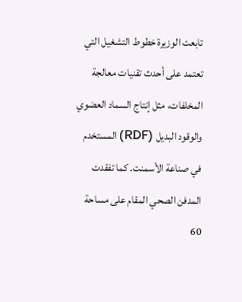تابعت الوزيرة خطوط التشغيل التي تعتمد على أحدث تقنيات معالجة المخلفات، مثل إنتاج السماد العضوي والوقود البديل (RDF) المستخدم في صناعة الأسمنت. كما تفقدت المدفن الصحي المقام على مساحة 60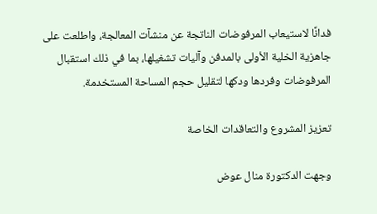فدانًا لاستيعاب المرفوضات الناتجة عن منشآت المعالجة، واطلعت على جاهزية الخلية الأولى بالمدفن وآليات تشغيلها، بما في ذلك استقبال المرفوضات وفردها ودكها لتقليل حجم المساحة المستخدمة.

تعزيز المشروع والتعاقدات الخاصة

وجهت الدكتورة منال عوض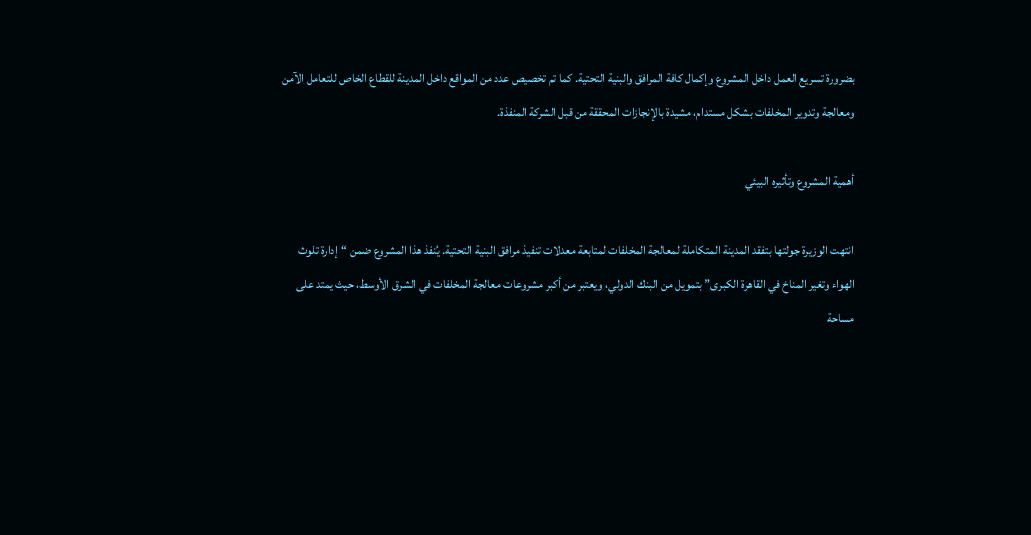بضرورة تسريع العمل داخل المشروع وإكمال كافة المرافق والبنية التحتية. كما تم تخصيص عدد من المواقع داخل المدينة للقطاع الخاص للتعامل الآمن ومعالجة وتدوير المخلفات بشكل مستدام، مشيدة بالإنجازات المحققة من قبل الشركة المنفذة.

أهمية المشروع وتأثيره البيئي

انتهت الوزيرة جولتها بتفقد المدينة المتكاملة لمعالجة المخلفات لمتابعة معدلات تنفيذ مرافق البنية التحتية. يُنفذ هذا المشروع ضمن “إدارة تلوث الهواء وتغير المناخ في القاهرة الكبرى” بتمويل من البنك الدولي، ويعتبر من أكبر مشروعات معالجة المخلفات في الشرق الأوسط، حيث يمتد على مساحة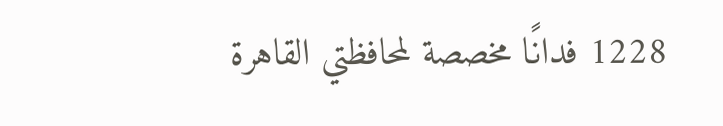1228 فدانًا مخصصة لمحافظتي القاهرة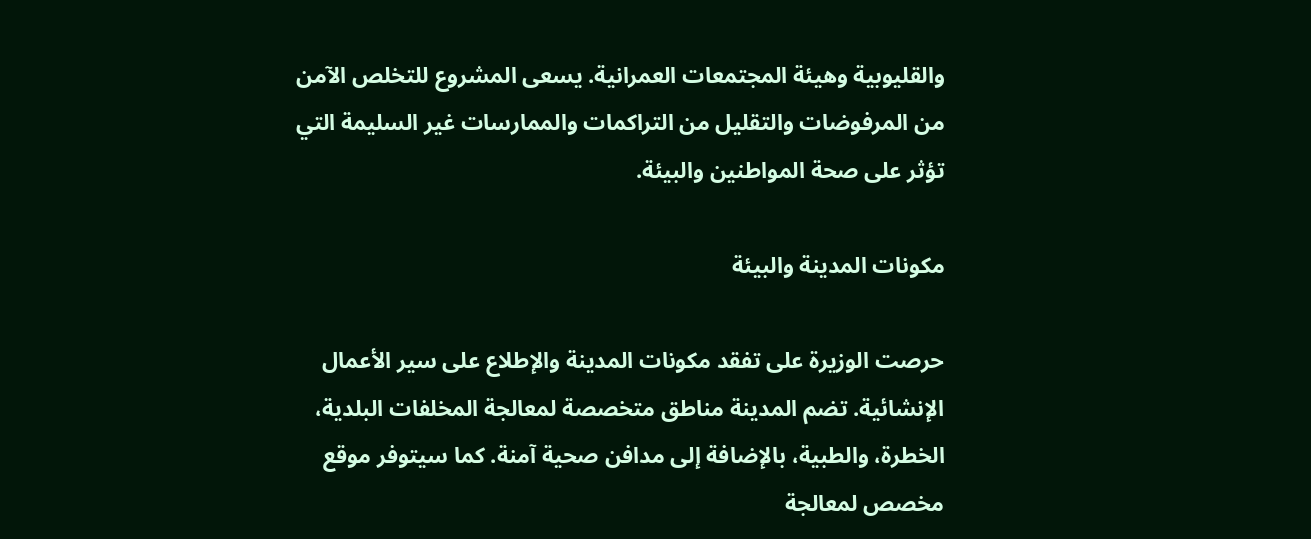والقليوبية وهيئة المجتمعات العمرانية. يسعى المشروع للتخلص الآمن من المرفوضات والتقليل من التراكمات والممارسات غير السليمة التي تؤثر على صحة المواطنين والبيئة.

مكونات المدينة والبيئة

حرصت الوزيرة على تفقد مكونات المدينة والإطلاع على سير الأعمال الإنشائية. تضم المدينة مناطق متخصصة لمعالجة المخلفات البلدية، الخطرة، والطبية، بالإضافة إلى مدافن صحية آمنة. كما سيتوفر موقع مخصص لمعالجة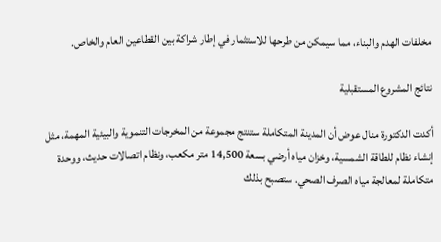مخلفات الهدم والبناء، مما سيمكن من طرحها للاستثمار في إطار شراكة بين القطاعين العام والخاص.

نتائج المشروع المستقبلية

أكدت الدكتورة منال عوض أن المدينة المتكاملة ستنتج مجموعة من المخرجات التنموية والبيئية المهمة، مثل إنشاء نظام للطاقة الشمسية، وخزان مياه أرضي بسعة 14,500 متر مكعب، ونظام اتصالات حديث، ووحدة متكاملة لمعالجة مياه الصرف الصحي. ستصبح بذلك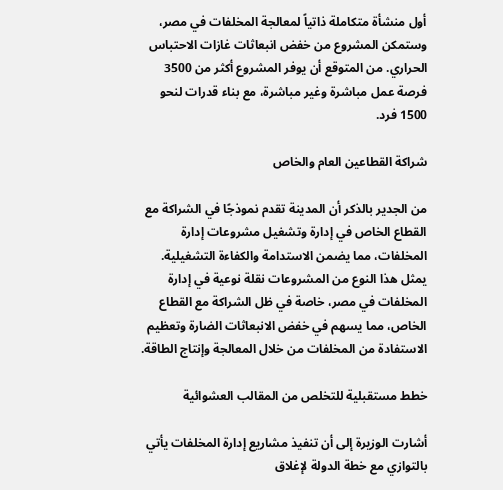أول منشأة متكاملة ذاتياً لمعالجة المخلفات في مصر، وستمكن المشروع من خفض انبعاثات غازات الاحتباس الحراري. من المتوقع أن يوفر المشروع أكثر من 3500 فرصة عمل مباشرة وغير مباشرة، مع بناء قدرات لنحو 1500 فرد.

شراكة القطاعين العام والخاص

من الجدير بالذكر أن المدينة تقدم نموذجًا في الشراكة مع القطاع الخاص في إدارة وتشغيل مشروعات إدارة المخلفات، مما يضمن الاستدامة والكفاءة التشغيلية. يمثل هذا النوع من المشروعات نقلة نوعية في إدارة المخلفات في مصر، خاصة في ظل الشراكة مع القطاع الخاص، مما يسهم في خفض الانبعاثات الضارة وتعظيم الاستفادة من المخلفات من خلال المعالجة وإنتاج الطاقة.

خطط مستقبلية للتخلص من المقالب العشوائية

أشارت الوزيرة إلى أن تنفيذ مشاريع إدارة المخلفات يأتي بالتوازي مع خطة الدولة لإغلاق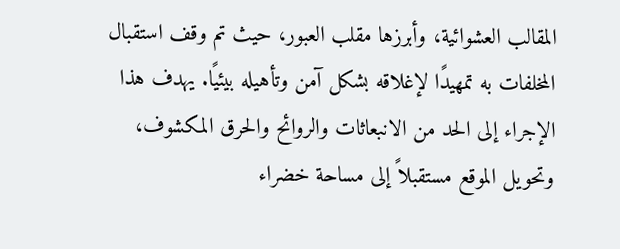المقالب العشوائية، وأبرزها مقلب العبور، حيث تم وقف استقبال المخلفات به تمهيدًا لإغلاقه بشكل آمن وتأهيله بيئيًا. يهدف هذا الإجراء إلى الحد من الانبعاثات والروائح والحرق المكشوف، وتحويل الموقع مستقبلاً إلى مساحة خضراء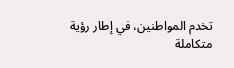تخدم المواطنين، في إطار رؤية متكاملة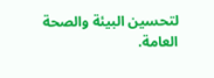لتحسين البيئة والصحة العامة.